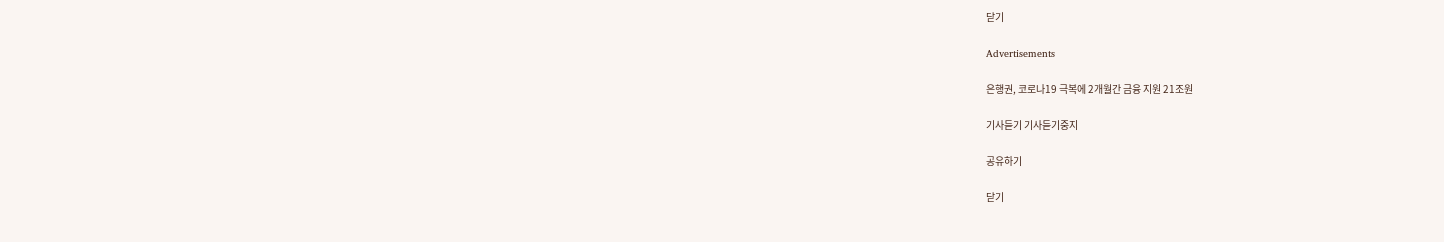닫기

Advertisements

은행권, 코로나19 극복에 2개월간 금융 지원 21조원

기사듣기 기사듣기중지

공유하기

닫기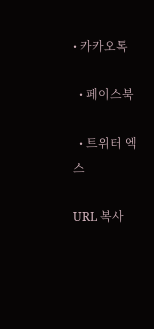• 카카오톡

  • 페이스북

  • 트위터 엑스

URL 복사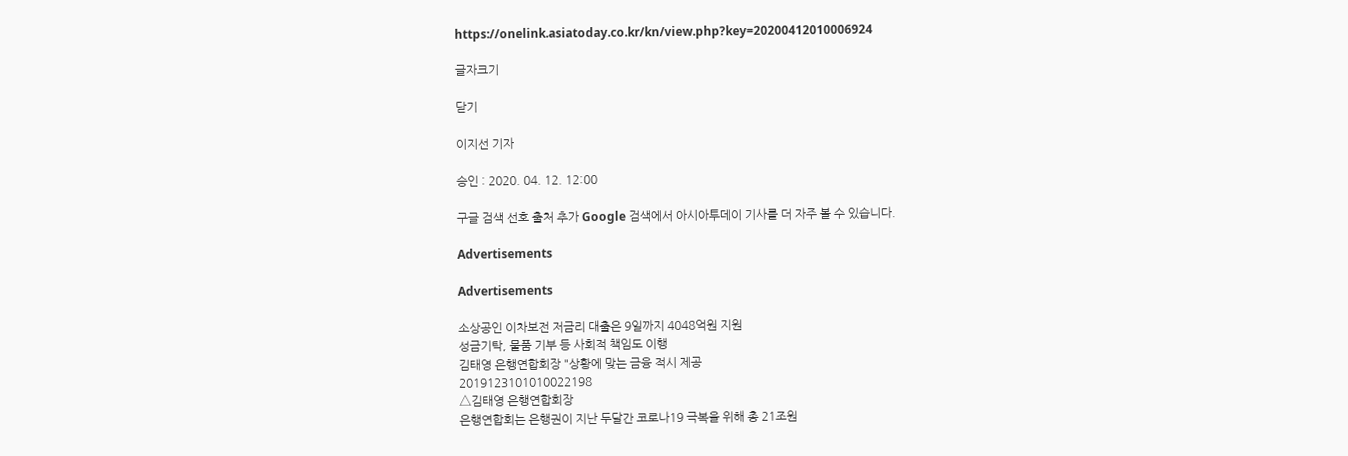https://onelink.asiatoday.co.kr/kn/view.php?key=20200412010006924

글자크기

닫기

이지선 기자

승인 : 2020. 04. 12. 12:00

구글 검색 선호 출처 추가 Google 검색에서 아시아투데이 기사를 더 자주 볼 수 있습니다.

Advertisements

Advertisements

소상공인 이차보전 저금리 대출은 9일까지 4048억원 지원
성금기탁, 물품 기부 등 사회적 책임도 이행
김태영 은행연합회장 "상황에 맞는 금융 적시 제공
2019123101010022198
△김태영 은행연합회장
은행연합회는 은행권이 지난 두달간 코로나19 극복을 위해 총 21조원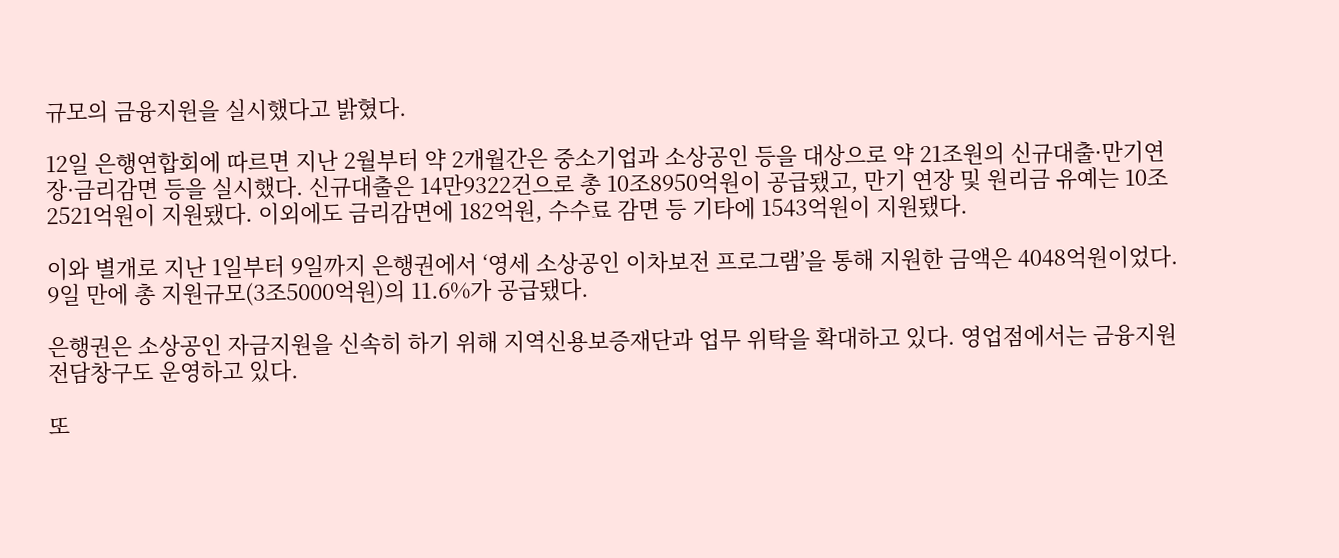규모의 금융지원을 실시했다고 밝혔다.

12일 은행연합회에 따르면 지난 2월부터 약 2개월간은 중소기업과 소상공인 등을 대상으로 약 21조원의 신규대출·만기연장·금리감면 등을 실시했다. 신규대출은 14만9322건으로 총 10조8950억원이 공급됐고, 만기 연장 및 원리금 유예는 10조2521억원이 지원됐다. 이외에도 금리감면에 182억원, 수수료 감면 등 기타에 1543억원이 지원됐다.

이와 별개로 지난 1일부터 9일까지 은행권에서 ‘영세 소상공인 이차보전 프로그램’을 통해 지원한 금액은 4048억원이었다. 9일 만에 총 지원규모(3조5000억원)의 11.6%가 공급됐다.

은행권은 소상공인 자금지원을 신속히 하기 위해 지역신용보증재단과 업무 위탁을 확대하고 있다. 영업점에서는 금융지원 전담창구도 운영하고 있다.

또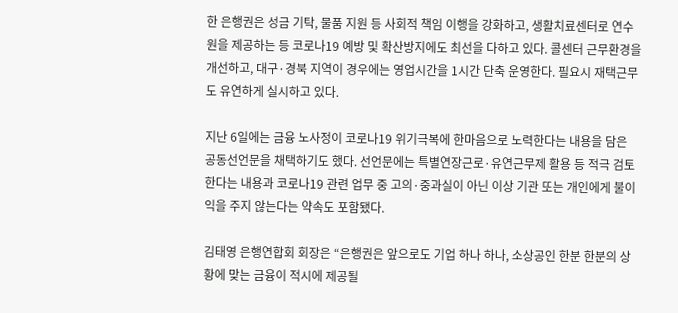한 은행권은 성금 기탁, 물품 지원 등 사회적 책임 이행을 강화하고, 생활치료센터로 연수원을 제공하는 등 코로나19 예방 및 확산방지에도 최선을 다하고 있다. 콜센터 근무환경을 개선하고, 대구·경북 지역이 경우에는 영업시간을 1시간 단축 운영한다. 필요시 재택근무도 유연하게 실시하고 있다.

지난 6일에는 금융 노사정이 코로나19 위기극복에 한마음으로 노력한다는 내용을 담은 공동선언문을 채택하기도 했다. 선언문에는 특별연장근로·유연근무제 활용 등 적극 검토한다는 내용과 코로나19 관련 업무 중 고의·중과실이 아닌 이상 기관 또는 개인에게 불이익을 주지 않는다는 약속도 포함됐다.

김태영 은행연합회 회장은 “은행권은 앞으로도 기업 하나 하나, 소상공인 한분 한분의 상황에 맞는 금융이 적시에 제공될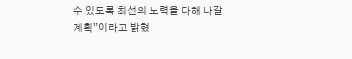수 있도록 최선의 노력을 다해 나갈 계획”이라고 밝혔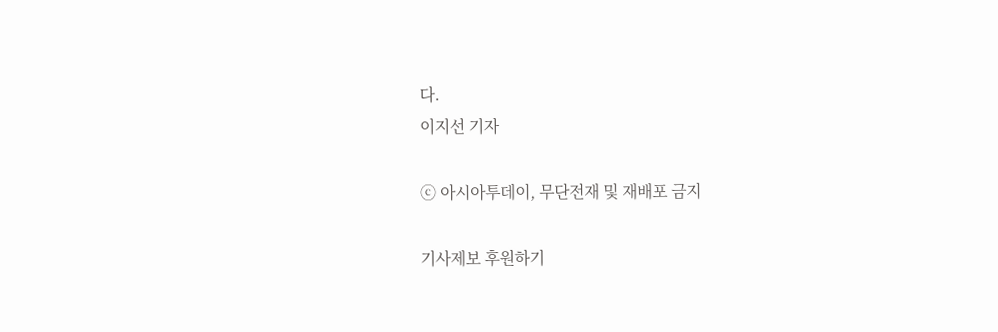다.
이지선 기자

ⓒ 아시아투데이, 무단전재 및 재배포 금지

기사제보 후원하기